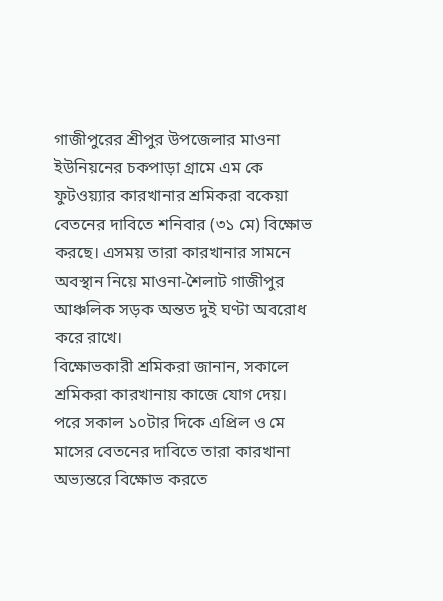গাজীপুরের শ্রীপুর উপজেলার মাওনা ইউনিয়নের চকপাড়া গ্রামে এম কে ফুটওয়্যার কারখানার শ্রমিকরা বকেয়া বেতনের দাবিতে শনিবার (৩১ মে) বিক্ষোভ করছে। এসময় তারা কারখানার সামনে অবস্থান নিয়ে মাওনা-শৈলাট গাজীপুর আঞ্চলিক সড়ক অন্তত দুই ঘণ্টা অবরোধ করে রাখে।
বিক্ষোভকারী শ্রমিকরা জানান, সকালে শ্রমিকরা কারখানায় কাজে যোগ দেয়। পরে সকাল ১০টার দিকে এপ্রিল ও মে মাসের বেতনের দাবিতে তারা কারখানা অভ্যন্তরে বিক্ষোভ করতে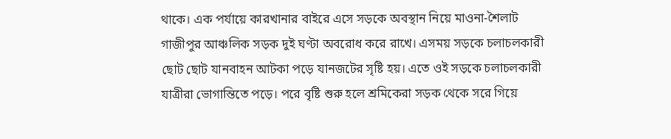থাকে। এক পর্যায়ে কারখানার বাইরে এসে সড়কে অবস্থান নিয়ে মাওনা-শৈলাট গাজীপুর আঞ্চলিক সড়ক দুই ঘণ্টা অবরোধ করে রাখে। এসময় সড়কে চলাচলকারী ছোট ছোট যানবাহন আটকা পড়ে যানজটের সৃষ্টি হয়। এতে ওই সড়কে চলাচলকারী যাত্রীরা ভোগান্তিতে পড়ে। পরে বৃষ্টি শুরু হলে শ্রমিকেরা সড়ক থেকে সরে গিয়ে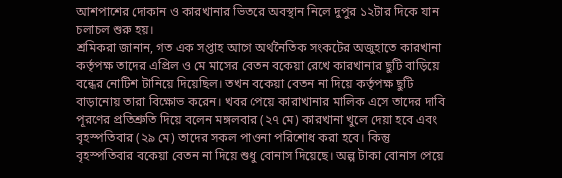আশপাশের দোকান ও কারখানার ভিতরে অবস্থান নিলে দুপুর ১২টার দিকে যান চলাচল শুরু হয়।
শ্রমিকরা জানান, গত এক সপ্তাহ আগে অর্থনৈতিক সংকটের অজুহাতে কারখানা কর্তৃপক্ষ তাদের এপ্রিল ও মে মাসের বেতন বকেয়া রেখে কারখানার ছুটি বাড়িয়ে বন্ধের নোটিশ টানিয়ে দিয়েছিল। তখন বকেয়া বেতন না দিয়ে কর্তৃপক্ষ ছুটি বাড়ানোয় তারা বিক্ষোভ করেন। খবর পেয়ে কারাখানার মালিক এসে তাদের দাবি পূরণের প্রতিশ্রুতি দিয়ে বলেন মঙ্গলবার (২৭ মে) কারখানা খুলে দেয়া হবে এবং বৃহস্পতিবার (২৯ মে) তাদের সকল পাওনা পরিশোধ করা হবে। কিন্তু বৃহস্পতিবার বকেয়া বেতন না দিয়ে শুধু বোনাস দিয়েছে। অল্প টাকা বোনাস পেয়ে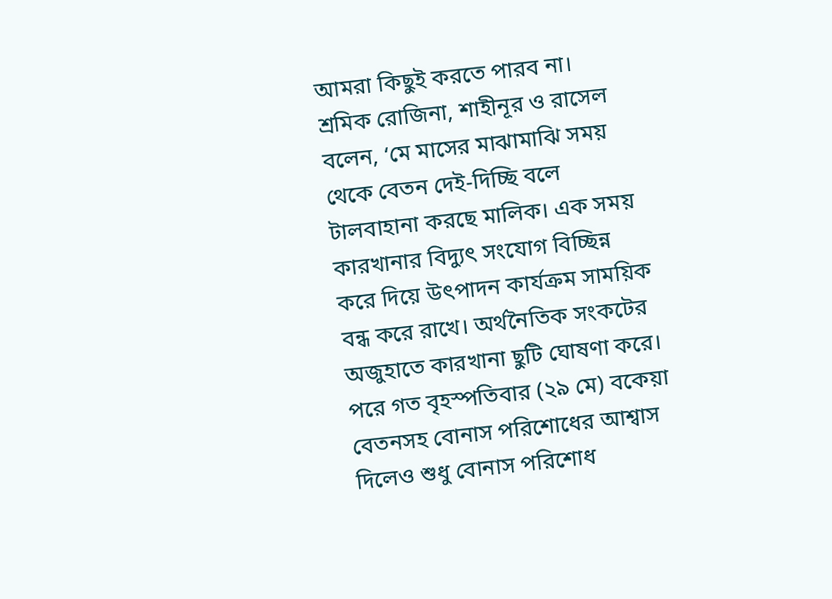আমরা কিছুই করতে পারব না।
শ্রমিক রোজিনা, শাহীনূর ও রাসেল বলেন, ‘মে মাসের মাঝামাঝি সময় থেকে বেতন দেই-দিচ্ছি বলে টালবাহানা করছে মালিক। এক সময় কারখানার বিদ্যুৎ সংযোগ বিচ্ছিন্ন করে দিয়ে উৎপাদন কার্যক্রম সাময়িক বন্ধ করে রাখে। অর্থনৈতিক সংকটের অজুহাতে কারখানা ছুটি ঘোষণা করে। পরে গত বৃহস্পতিবার (২৯ মে) বকেয়া বেতনসহ বোনাস পরিশোধের আশ্বাস দিলেও শুধু বোনাস পরিশোধ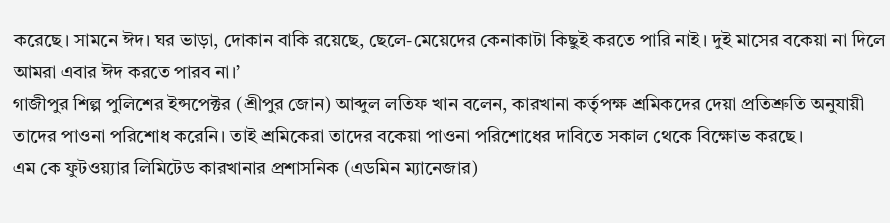করেছে। সামনে ঈদ। ঘর ভাড়া, দোকান বাকি রয়েছে, ছেলে-মেয়েদের কেনাকাটা কিছুই করতে পারি নাই। দুই মাসের বকেয়া না দিলে আমরা এবার ঈদ করতে পারব না।’
গাজীপুর শিল্প পুলিশের ইন্সপেক্টর (শ্রীপুর জোন) আব্দুল লতিফ খান বলেন, কারখানা কর্তৃপক্ষ শ্রমিকদের দেয়া প্রতিশ্রুতি অনুযায়ী তাদের পাওনা পরিশোধ করেনি। তাই শ্রমিকেরা তাদের বকেয়া পাওনা পরিশোধের দাবিতে সকাল থেকে বিক্ষোভ করছে।
এম কে ফুটওয়্যার লিমিটেড কারখানার প্রশাসনিক (এডমিন ম্যানেজার)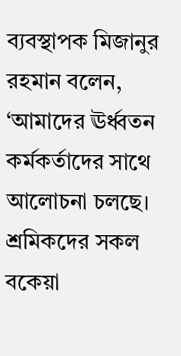ব্যবস্থাপক মিজানুর রহমান বলেন, ‘আমাদের ঊর্ধ্বতন কর্মকর্তাদের সাথে আলোচনা চলছে। শ্রমিকদের সকল বকেয়া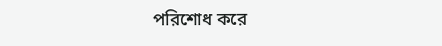পরিশোধ করে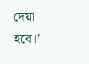দেয়া হবে।’